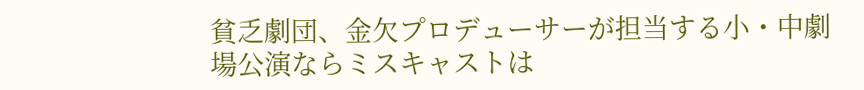貧乏劇団、金欠プロデューサーが担当する小・中劇場公演ならミスキャストは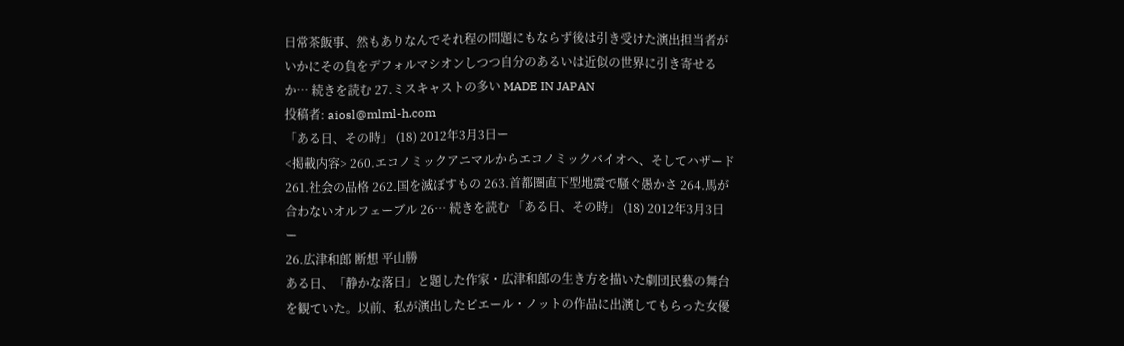日常茶飯事、然もありなんでそれ程の問題にもならず後は引き受けた演出担当者がいかにその負をデフォルマシオンしつつ自分のあるいは近似の世界に引き寄せるか… 続きを読む 27.ミスキャストの多い MADE IN JAPAN
投稿者: aiosl@mlml-h.com
「ある日、その時」 (18) 2012年3月3日ー
<掲載内容> 260.エコノミックアニマルからエコノミックバイオへ、そしてハザード 261.社会の品格 262.国を滅ぼすもの 263.首都圏直下型地震で騒ぐ愚かさ 264.馬が合わないオルフェーブル 26… 続きを読む 「ある日、その時」 (18) 2012年3月3日ー
26.広津和郎 断想 平山勝
ある日、「静かな落日」と題した作家・広津和郎の生き方を描いた劇団民藝の舞台を観ていた。以前、私が演出したピエール・ノットの作品に出演してもらった女優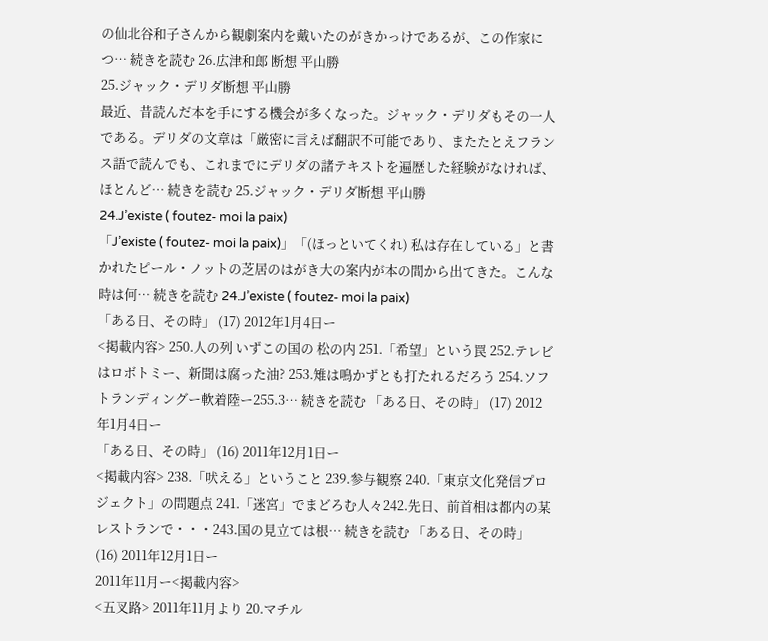の仙北谷和子さんから観劇案内を戴いたのがきかっけであるが、この作家につ… 続きを読む 26.広津和郎 断想 平山勝
25.ジャック・デリダ断想 平山勝
最近、昔読んだ本を手にする機会が多くなった。ジャック・デリダもその一人である。デリダの文章は「厳密に言えば翻訳不可能であり、またたとえフランス語で読んでも、これまでにデリダの諸テキストを遍歴した経験がなければ、ほとんど… 続きを読む 25.ジャック・デリダ断想 平山勝
24.J’existe ( foutez- moi la paix)
「J’existe ( foutez- moi la paix)」「(ほっといてくれ) 私は存在している」と書かれたピール・ノットの芝居のはがき大の案内が本の間から出てきた。こんな時は何… 続きを読む 24.J’existe ( foutez- moi la paix)
「ある日、その時」 (17) 2012年1月4日ー
<掲載内容> 250.人の列 いずこの国の 松の内 251.「希望」という罠 252.テレビはロボトミー、新聞は腐った油? 253.雉は鳴かずとも打たれるだろう 254.ソフトランディングー軟着陸ー255.3… 続きを読む 「ある日、その時」 (17) 2012年1月4日ー
「ある日、その時」 (16) 2011年12月1日ー
<掲載内容> 238.「吠える」ということ 239.参与観察 240.「東京文化発信プロジェクト」の問題点 241.「迷宮」でまどろむ人々242.先日、前首相は都内の某レストランで・・・243.国の見立ては根… 続きを読む 「ある日、その時」 (16) 2011年12月1日ー
2011年11月ー<掲載内容>
<五叉路> 2011年11月より 20.マチル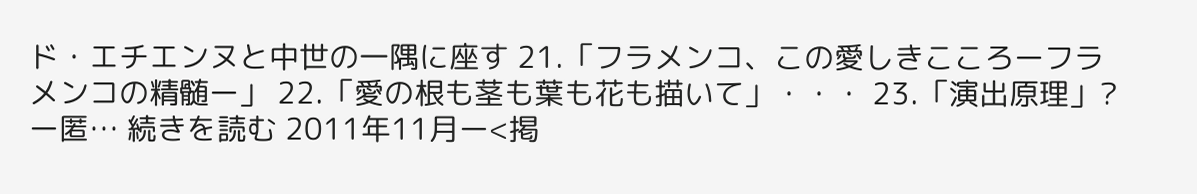ド・エチエンヌと中世の一隅に座す 21.「フラメンコ、この愛しきこころーフラメンコの精髄ー」 22.「愛の根も茎も葉も花も描いて」・・・ 23.「演出原理」?ー匿… 続きを読む 2011年11月ー<掲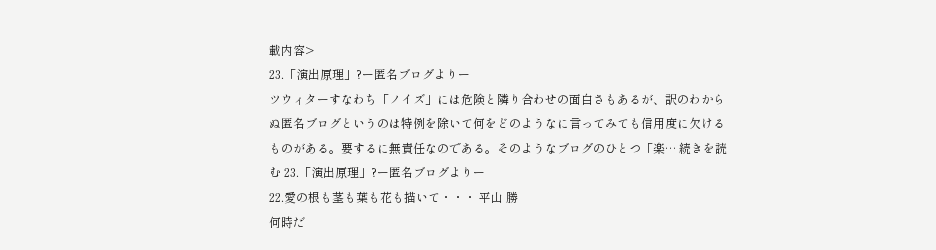載内容>
23.「演出原理」?ー匿名ブログよりー
ツウィターすなわち「ノイズ」には危険と隣り合わせの面白さもあるが、訳のわからぬ匿名ブログというのは特例を除いて何をどのようなに言ってみても信用度に欠けるものがある。要するに無責任なのである。そのようなブログのひとつ「楽… 続きを読む 23.「演出原理」?ー匿名ブログよりー
22.愛の根も茎も葉も花も描いて・・・ 平山 勝
何時だ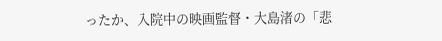ったか、入院中の映画監督・大島渚の「悲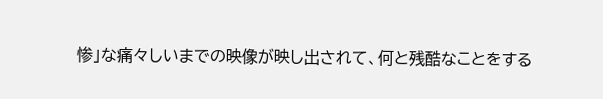惨」な痛々しいまでの映像が映し出されて、何と残酷なことをする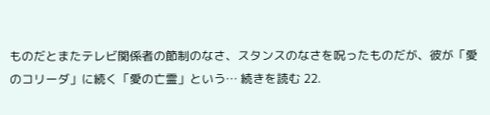ものだとまたテレビ関係者の節制のなさ、スタンスのなさを呪ったものだが、彼が「愛のコリーダ」に続く「愛の亡霊」という… 続きを読む 22.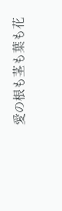愛の根も茎も葉も花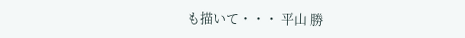も描いて・・・ 平山 勝